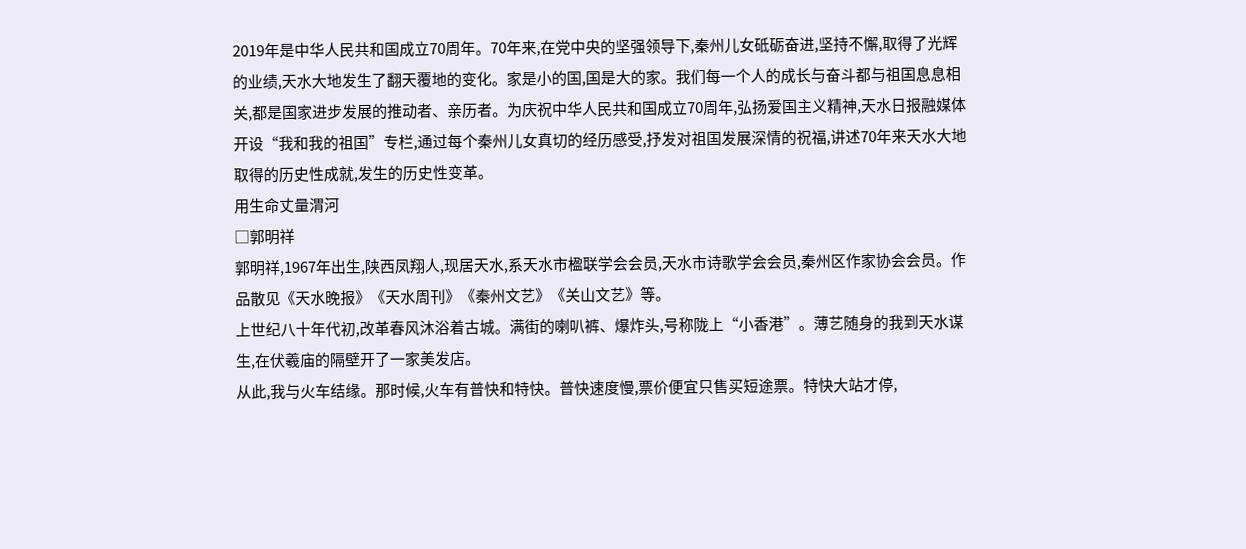2019年是中华人民共和国成立70周年。70年来,在党中央的坚强领导下,秦州儿女砥砺奋进,坚持不懈,取得了光辉的业绩,天水大地发生了翻天覆地的变化。家是小的国,国是大的家。我们每一个人的成长与奋斗都与祖国息息相关,都是国家进步发展的推动者、亲历者。为庆祝中华人民共和国成立70周年,弘扬爱国主义精神,天水日报融媒体开设“我和我的祖国”专栏,通过每个秦州儿女真切的经历感受,抒发对祖国发展深情的祝福,讲述70年来天水大地取得的历史性成就,发生的历史性变革。
用生命丈量渭河
□郭明祥
郭明祥,1967年出生,陕西凤翔人,现居天水,系天水市楹联学会会员,天水市诗歌学会会员,秦州区作家协会会员。作品散见《天水晚报》《天水周刊》《秦州文艺》《关山文艺》等。
上世纪八十年代初,改革春风沐浴着古城。满街的喇叭裤、爆炸头,号称陇上“小香港”。薄艺随身的我到天水谋生,在伏羲庙的隔壁开了一家美发店。
从此,我与火车结缘。那时候,火车有普快和特快。普快速度慢,票价便宜只售买短途票。特快大站才停,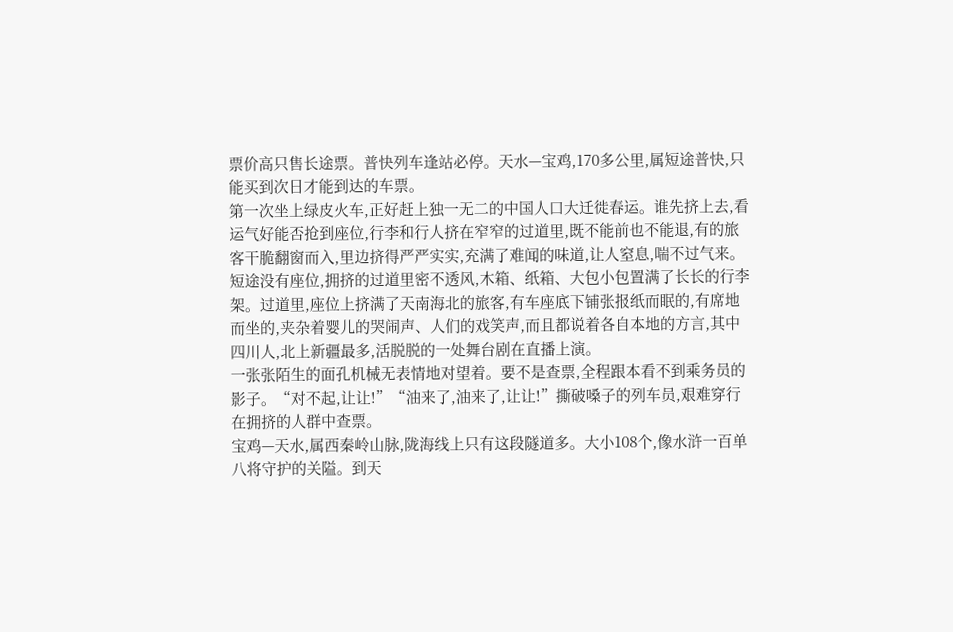票价高只售长途票。普快列车逢站必停。天水—宝鸡,170多公里,属短途普快,只能买到次日才能到达的车票。
第一次坐上绿皮火车,正好赶上独一无二的中国人口大迁徙春运。谁先挤上去,看运气好能否抢到座位,行李和行人挤在窄窄的过道里,既不能前也不能退,有的旅客干脆翻窗而入,里边挤得严严实实,充满了难闻的味道,让人窒息,喘不过气来。
短途没有座位,拥挤的过道里密不透风,木箱、纸箱、大包小包置满了长长的行李架。过道里,座位上挤满了天南海北的旅客,有车座底下铺张报纸而眠的,有席地而坐的,夹杂着婴儿的哭闹声、人们的戏笑声,而且都说着各自本地的方言,其中四川人,北上新疆最多,活脱脱的一处舞台剧在直播上演。
一张张陌生的面孔机械无表情地对望着。要不是查票,全程跟本看不到乘务员的影子。“对不起,让让!”“油来了,油来了,让让!”撕破嗓子的列车员,艰难穿行在拥挤的人群中查票。
宝鸡—天水,属西秦岭山脉,陇海线上只有这段隧道多。大小108个,像水浒一百单八将守护的关隘。到天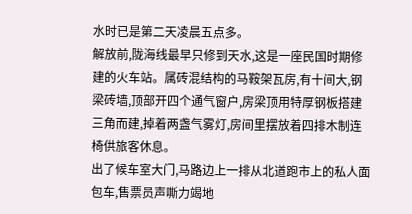水时已是第二天凌晨五点多。
解放前,陇海线最早只修到天水,这是一座民国时期修建的火车站。属砖混结构的马鞍架瓦房,有十间大,钢梁砖墙,顶部开四个通气窗户,房梁顶用特厚钢板搭建三角而建,掉着两盏气雾灯,房间里摆放着四排木制连椅供旅客休息。
出了候车室大门,马路边上一排从北道跑市上的私人面包车,售票员声嘶力竭地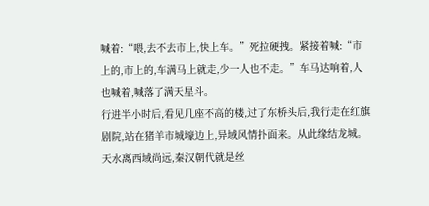喊着:“喂,去不去市上,快上车。”死拉硬拽。紧接着喊:“市上的,市上的,车满马上就走,少一人也不走。”车马达响着,人也喊着,喊落了满天星斗。
行进半小时后,看见几座不高的楼,过了东桥头后,我行走在红旗剧院,站在猪羊市城壕边上,异域风情扑面来。从此缘结龙城。
天水离西域尚远,秦汉朝代就是丝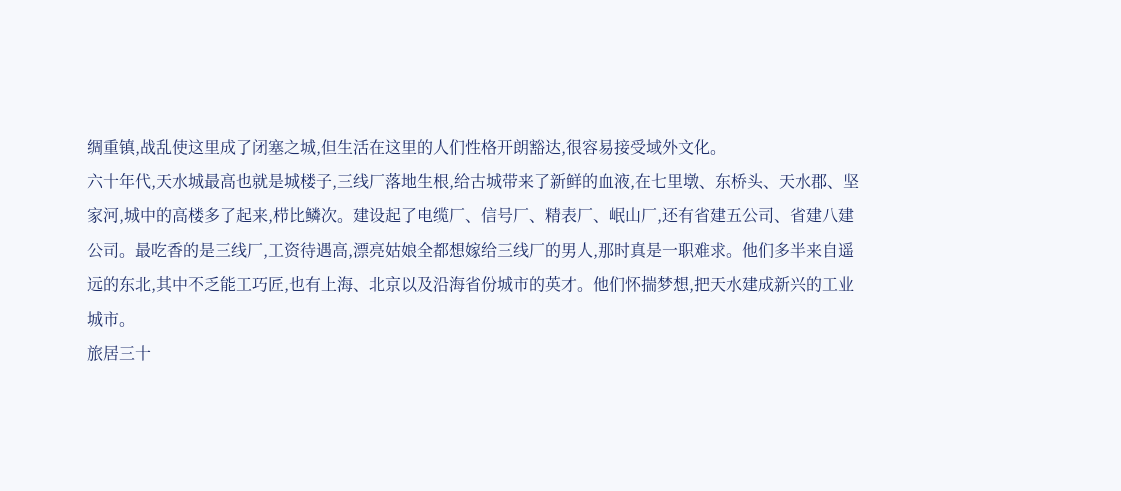绸重镇,战乱使这里成了闭塞之城,但生活在这里的人们性格开朗豁达,很容易接受域外文化。
六十年代,天水城最高也就是城楼子,三线厂落地生根,给古城带来了新鲜的血液,在七里墩、东桥头、天水郡、坚家河,城中的高楼多了起来,栉比鳞次。建设起了电缆厂、信号厂、精表厂、岷山厂,还有省建五公司、省建八建公司。最吃香的是三线厂,工资待遇高,漂亮姑娘全都想嫁给三线厂的男人,那时真是一职难求。他们多半来自遥远的东北,其中不乏能工巧匠,也有上海、北京以及沿海省份城市的英才。他们怀揣梦想,把天水建成新兴的工业城市。
旅居三十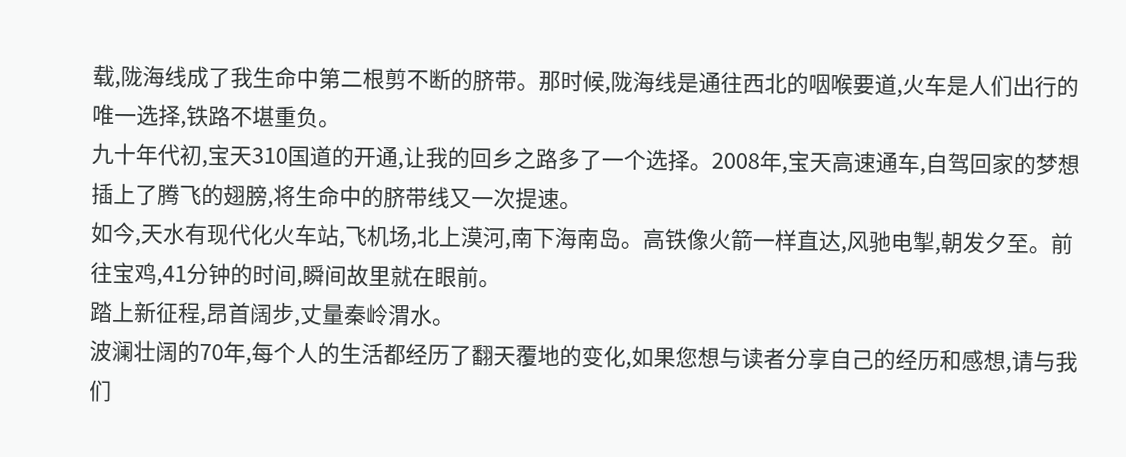载,陇海线成了我生命中第二根剪不断的脐带。那时候,陇海线是通往西北的咽喉要道,火车是人们出行的唯一选择,铁路不堪重负。
九十年代初,宝天310国道的开通,让我的回乡之路多了一个选择。2008年,宝天高速通车,自驾回家的梦想插上了腾飞的翅膀,将生命中的脐带线又一次提速。
如今,天水有现代化火车站,飞机场,北上漠河,南下海南岛。高铁像火箭一样直达,风驰电掣,朝发夕至。前往宝鸡,41分钟的时间,瞬间故里就在眼前。
踏上新征程,昂首阔步,丈量秦岭渭水。
波澜壮阔的70年,每个人的生活都经历了翻天覆地的变化,如果您想与读者分享自己的经历和感想,请与我们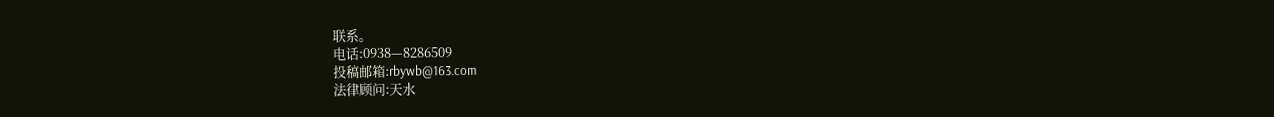联系。
电话:0938—8286509
投稿邮箱:rbywb@163.com
法律顾问:天水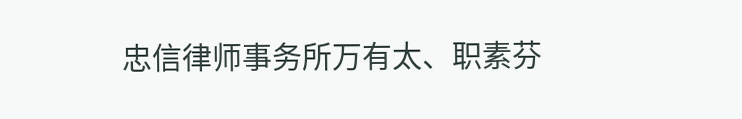忠信律师事务所万有太、职素芬